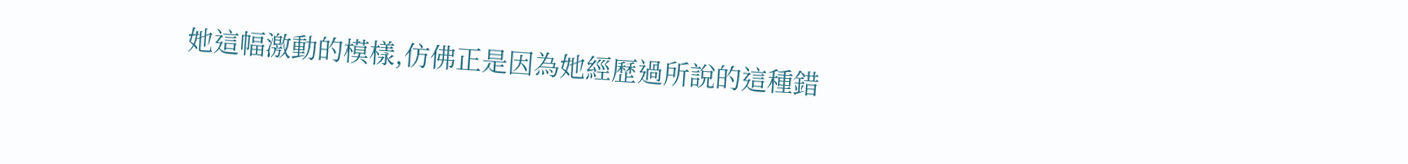她這幅激動的模樣,仿佛正是因為她經歷過所說的這種錯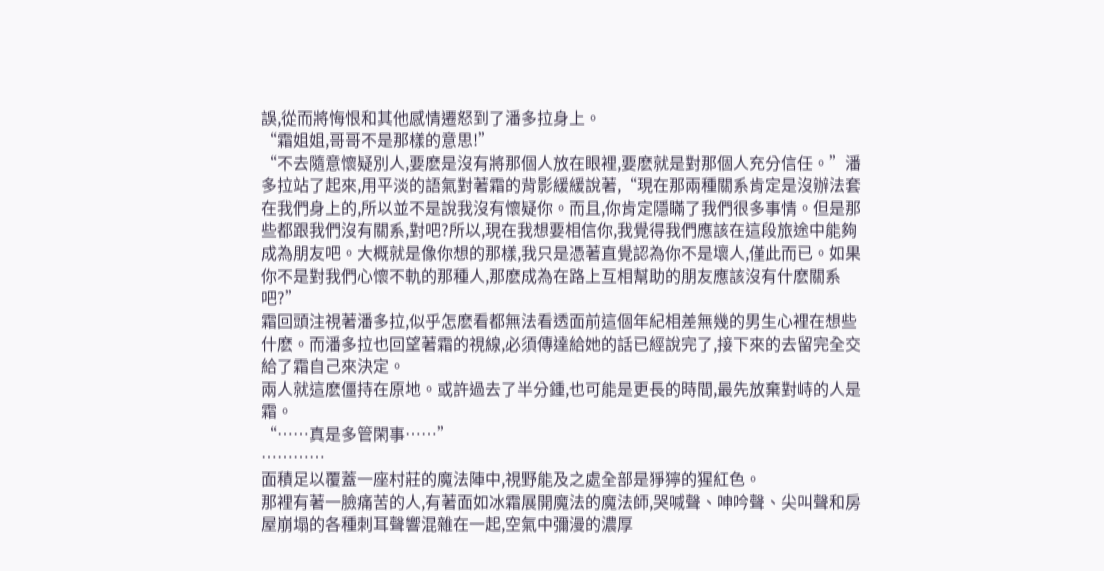誤,從而將悔恨和其他感情遷怒到了潘多拉身上。
“霜姐姐,哥哥不是那樣的意思!”
“不去隨意懷疑別人,要麽是沒有將那個人放在眼裡,要麽就是對那個人充分信任。”潘多拉站了起來,用平淡的語氣對著霜的背影緩緩說著,“現在那兩種關系肯定是沒辦法套在我們身上的,所以並不是說我沒有懷疑你。而且,你肯定隱瞞了我們很多事情。但是那些都跟我們沒有關系,對吧?所以,現在我想要相信你,我覺得我們應該在這段旅途中能夠成為朋友吧。大概就是像你想的那樣,我只是憑著直覺認為你不是壞人,僅此而已。如果你不是對我們心懷不軌的那種人,那麽成為在路上互相幫助的朋友應該沒有什麽關系吧?”
霜回頭注視著潘多拉,似乎怎麽看都無法看透面前這個年紀相差無幾的男生心裡在想些什麽。而潘多拉也回望著霜的視線,必須傳達給她的話已經說完了,接下來的去留完全交給了霜自己來決定。
兩人就這麽僵持在原地。或許過去了半分鍾,也可能是更長的時間,最先放棄對峙的人是霜。
“……真是多管閑事……”
…………
面積足以覆蓋一座村莊的魔法陣中,視野能及之處全部是猙獰的猩紅色。
那裡有著一臉痛苦的人,有著面如冰霜展開魔法的魔法師,哭喊聲、呻吟聲、尖叫聲和房屋崩塌的各種刺耳聲響混雜在一起,空氣中彌漫的濃厚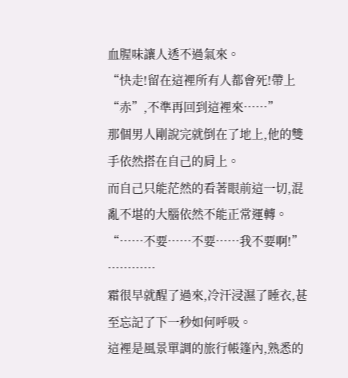血腥味讓人透不過氣來。
“快走!留在這裡所有人都會死!帶上“赤”,不準再回到這裡來……”
那個男人剛說完就倒在了地上,他的雙手依然搭在自己的肩上。
而自己只能茫然的看著眼前這一切,混亂不堪的大腦依然不能正常運轉。
“……不要……不要……我不要啊!”
…………
霜很早就醒了過來,冷汗浸濕了睡衣,甚至忘記了下一秒如何呼吸。
這裡是風景單調的旅行帳篷內,熟悉的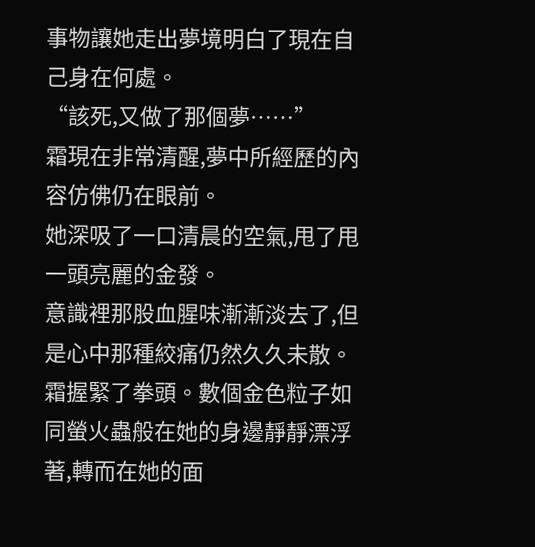事物讓她走出夢境明白了現在自己身在何處。
“該死,又做了那個夢……”
霜現在非常清醒,夢中所經歷的內容仿佛仍在眼前。
她深吸了一口清晨的空氣,甩了甩一頭亮麗的金發。
意識裡那股血腥味漸漸淡去了,但是心中那種絞痛仍然久久未散。
霜握緊了拳頭。數個金色粒子如同螢火蟲般在她的身邊靜靜漂浮著,轉而在她的面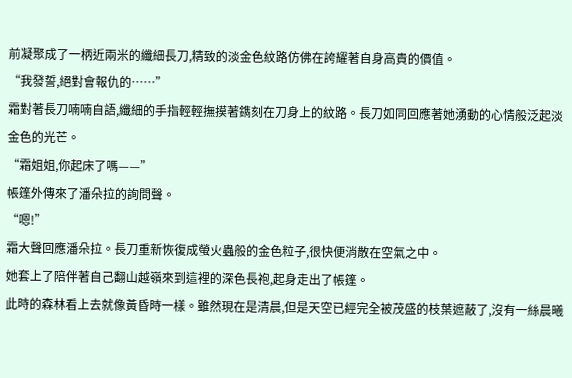前凝聚成了一柄近兩米的纖細長刀,精致的淡金色紋路仿佛在誇耀著自身高貴的價值。
“我發誓,絕對會報仇的……”
霜對著長刀喃喃自語,纖細的手指輕輕撫摸著鐫刻在刀身上的紋路。長刀如同回應著她湧動的心情般泛起淡金色的光芒。
“霜姐姐,你起床了嗎——”
帳篷外傳來了潘朵拉的詢問聲。
“嗯!”
霜大聲回應潘朵拉。長刀重新恢復成螢火蟲般的金色粒子,很快便消散在空氣之中。
她套上了陪伴著自己翻山越嶺來到這裡的深色長袍,起身走出了帳篷。
此時的森林看上去就像黃昏時一樣。雖然現在是清晨,但是天空已經完全被茂盛的枝葉遮蔽了,沒有一絲晨曦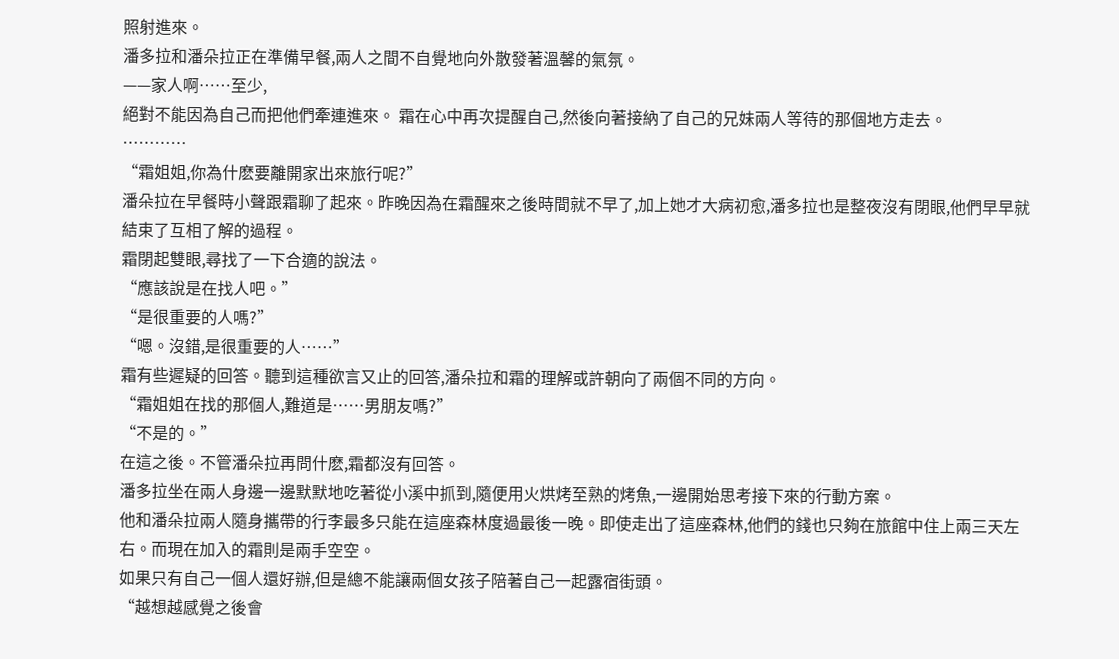照射進來。
潘多拉和潘朵拉正在準備早餐,兩人之間不自覺地向外散發著溫馨的氣氛。
——家人啊……至少,
絕對不能因為自己而把他們牽連進來。 霜在心中再次提醒自己,然後向著接納了自己的兄妹兩人等待的那個地方走去。
…………
“霜姐姐,你為什麽要離開家出來旅行呢?”
潘朵拉在早餐時小聲跟霜聊了起來。昨晚因為在霜醒來之後時間就不早了,加上她才大病初愈,潘多拉也是整夜沒有閉眼,他們早早就結束了互相了解的過程。
霜閉起雙眼,尋找了一下合適的說法。
“應該說是在找人吧。”
“是很重要的人嗎?”
“嗯。沒錯,是很重要的人……”
霜有些遲疑的回答。聽到這種欲言又止的回答,潘朵拉和霜的理解或許朝向了兩個不同的方向。
“霜姐姐在找的那個人,難道是……男朋友嗎?”
“不是的。”
在這之後。不管潘朵拉再問什麽,霜都沒有回答。
潘多拉坐在兩人身邊一邊默默地吃著從小溪中抓到,隨便用火烘烤至熟的烤魚,一邊開始思考接下來的行動方案。
他和潘朵拉兩人隨身攜帶的行李最多只能在這座森林度過最後一晚。即使走出了這座森林,他們的錢也只夠在旅館中住上兩三天左右。而現在加入的霜則是兩手空空。
如果只有自己一個人還好辦,但是總不能讓兩個女孩子陪著自己一起露宿街頭。
“越想越感覺之後會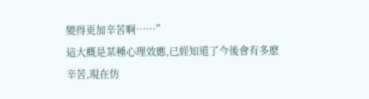變得更加辛苦啊……”
這大概是某種心理效應,已經知道了今後會有多麽辛苦,現在仿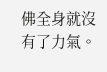佛全身就沒有了力氣。